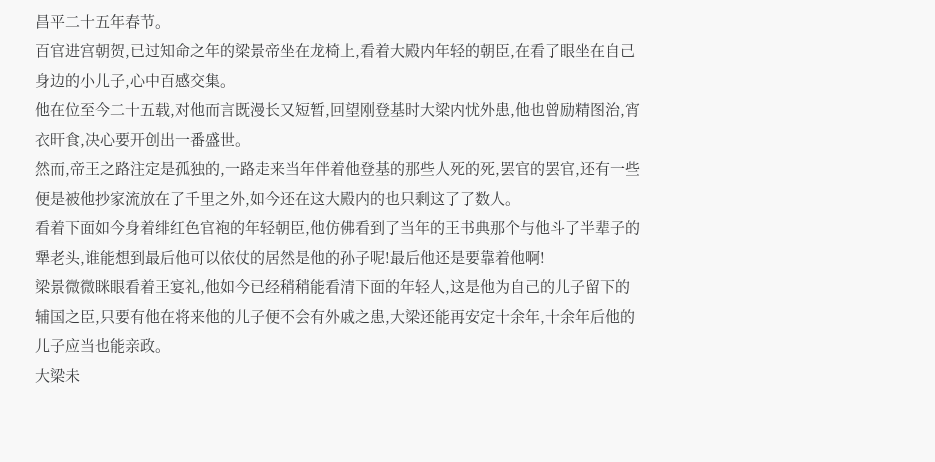昌平二十五年春节。
百官进宫朝贺,已过知命之年的梁景帝坐在龙椅上,看着大殿内年轻的朝臣,在看了眼坐在自己身边的小儿子,心中百感交集。
他在位至今二十五载,对他而言既漫长又短暂,回望刚登基时大梁内忧外患,他也曾励精图治,宵衣旰食,决心要开创出一番盛世。
然而,帝王之路注定是孤独的,一路走来当年伴着他登基的那些人死的死,罢官的罢官,还有一些便是被他抄家流放在了千里之外,如今还在这大殿内的也只剩这了了数人。
看着下面如今身着绯红色官袍的年轻朝臣,他仿佛看到了当年的王书典那个与他斗了半辈子的犟老头,谁能想到最后他可以依仗的居然是他的孙子呢!最后他还是要靠着他啊!
梁景微微眯眼看着王宴礼,他如今已经稍稍能看清下面的年轻人,这是他为自己的儿子留下的辅国之臣,只要有他在将来他的儿子便不会有外戚之患,大梁还能再安定十余年,十余年后他的儿子应当也能亲政。
大梁未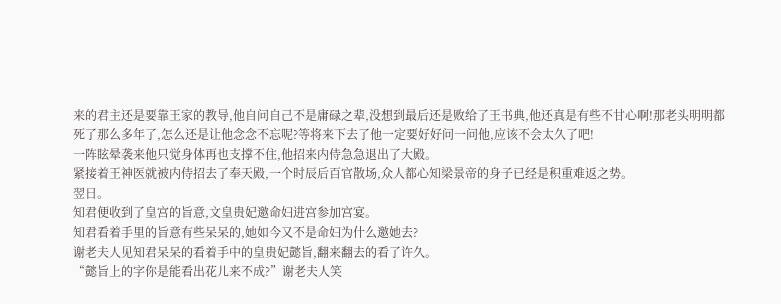来的君主还是要靠王家的教导,他自问自己不是庸碌之辈,没想到最后还是败给了王书典,他还真是有些不甘心啊!那老头明明都死了那么多年了,怎么还是让他念念不忘呢?等将来下去了他一定要好好问一问他,应该不会太久了吧!
一阵眩晕袭来他只觉身体再也支撑不住,他招来内侍急急退出了大殿。
紧接着王神医就被内侍招去了奉天殿,一个时辰后百官散场,众人都心知梁景帝的身子已经是积重难返之势。
翌日。
知君便收到了皇宫的旨意,文皇贵妃邀命妇进宫参加宫宴。
知君看着手里的旨意有些呆呆的,她如今又不是命妇为什么邀她去?
谢老夫人见知君呆呆的看着手中的皇贵妃懿旨,翻来翻去的看了许久。
“懿旨上的字你是能看出花儿来不成?”谢老夫人笑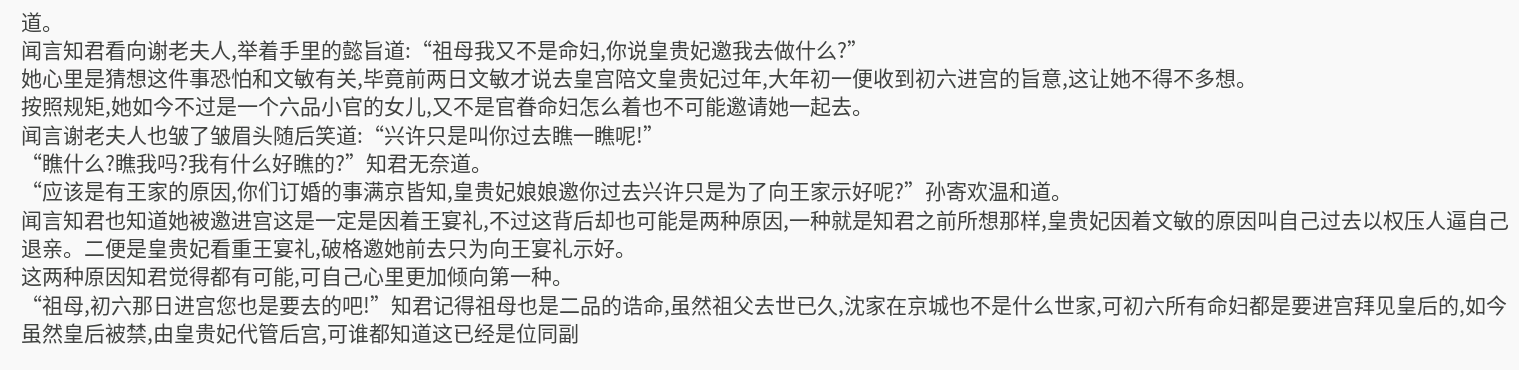道。
闻言知君看向谢老夫人,举着手里的懿旨道:“祖母我又不是命妇,你说皇贵妃邀我去做什么?”
她心里是猜想这件事恐怕和文敏有关,毕竟前两日文敏才说去皇宫陪文皇贵妃过年,大年初一便收到初六进宫的旨意,这让她不得不多想。
按照规矩,她如今不过是一个六品小官的女儿,又不是官眷命妇怎么着也不可能邀请她一起去。
闻言谢老夫人也皱了皱眉头随后笑道:“兴许只是叫你过去瞧一瞧呢!”
“瞧什么?瞧我吗?我有什么好瞧的?”知君无奈道。
“应该是有王家的原因,你们订婚的事满京皆知,皇贵妃娘娘邀你过去兴许只是为了向王家示好呢?”孙寄欢温和道。
闻言知君也知道她被邀进宫这是一定是因着王宴礼,不过这背后却也可能是两种原因,一种就是知君之前所想那样,皇贵妃因着文敏的原因叫自己过去以权压人逼自己退亲。二便是皇贵妃看重王宴礼,破格邀她前去只为向王宴礼示好。
这两种原因知君觉得都有可能,可自己心里更加倾向第一种。
“祖母,初六那日进宫您也是要去的吧!”知君记得祖母也是二品的诰命,虽然祖父去世已久,沈家在京城也不是什么世家,可初六所有命妇都是要进宫拜见皇后的,如今虽然皇后被禁,由皇贵妃代管后宫,可谁都知道这已经是位同副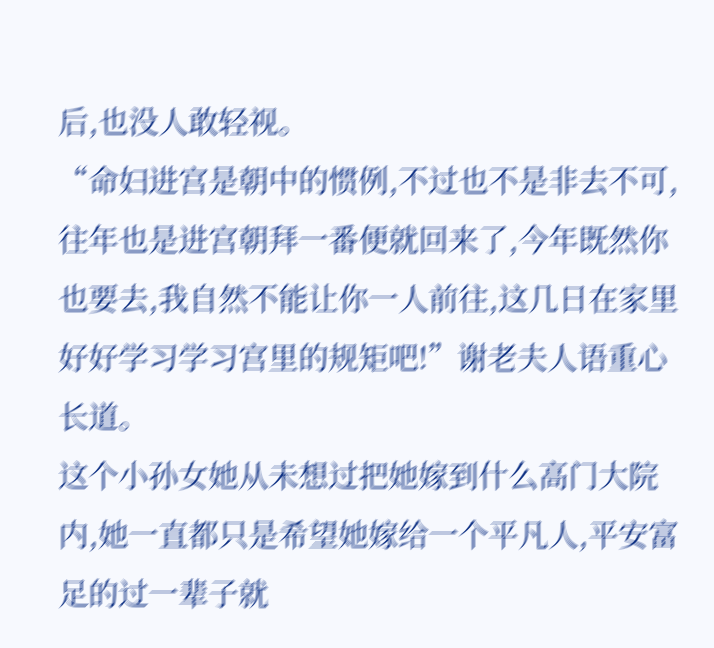后,也没人敢轻视。
“命妇进宫是朝中的惯例,不过也不是非去不可,往年也是进宫朝拜一番便就回来了,今年既然你也要去,我自然不能让你一人前往,这几日在家里好好学习学习宫里的规矩吧!”谢老夫人语重心长道。
这个小孙女她从未想过把她嫁到什么高门大院内,她一直都只是希望她嫁给一个平凡人,平安富足的过一辈子就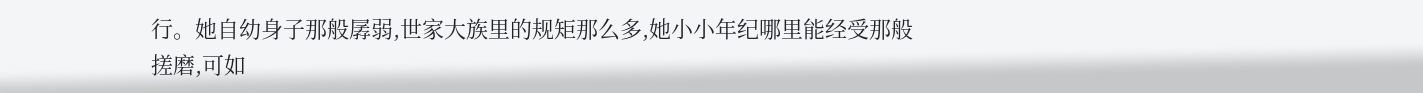行。她自幼身子那般孱弱,世家大族里的规矩那么多,她小小年纪哪里能经受那般搓磨,可如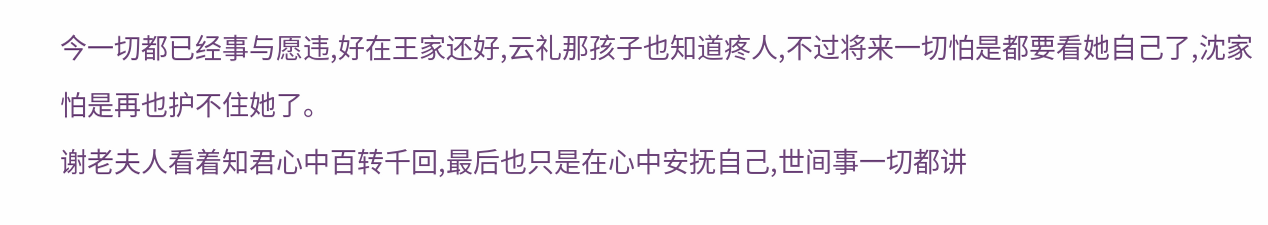今一切都已经事与愿违,好在王家还好,云礼那孩子也知道疼人,不过将来一切怕是都要看她自己了,沈家怕是再也护不住她了。
谢老夫人看着知君心中百转千回,最后也只是在心中安抚自己,世间事一切都讲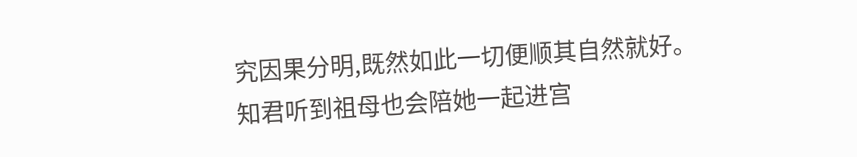究因果分明,既然如此一切便顺其自然就好。
知君听到祖母也会陪她一起进宫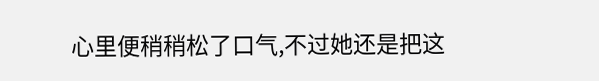心里便稍稍松了口气,不过她还是把这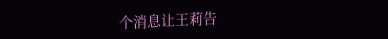个消息让王莉告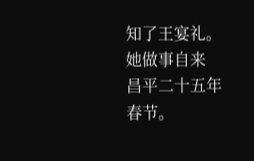知了王宴礼。
她做事自来
昌平二十五年春节。